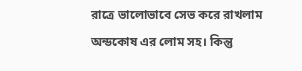রাত্রে ভালোভাবে সেভ করে রাখলাম অন্ডকোষ এর লোম সহ। কিন্তু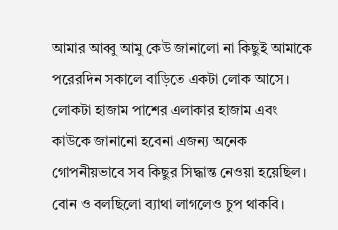আমার আব্বু আমু কেউ জানালো না কিছুই আমাকে পরেরদিন সকালে বাড়িতে একটা লোক আসে। লোকটা হাজাম পাশের এলাকার হাজাম এবং কাউকে জানানো হবেনা এজন্য অনেক গোপনীয়ভাবে সব কিছুর সিদ্ধান্ত নেওয়া হয়েছিল। বোন ও বলছিলো ব্যাথা লাগলেও চুপ থাকবি।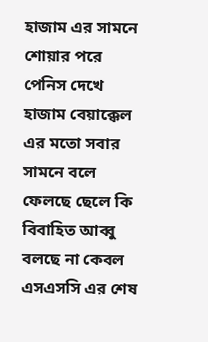হাজাম এর সামনে শোয়ার পরে পেনিস দেখে হাজাম বেয়াক্কেল এর মতো সবার সামনে বলে ফেলছে ছেলে কি বিবাহিত আব্বু বলছে না কেবল এসএসসি এর শেষ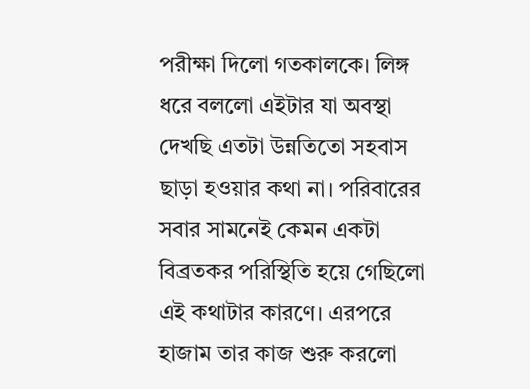পরীক্ষা দিলো গতকালকে। লিঙ্গ ধরে বললো এইটার যা অবস্থা দেখছি এতটা উন্নতিতো সহবাস ছাড়া হওয়ার কথা না। পরিবারের সবার সামনেই কেমন একটা বিব্রতকর পরিস্থিতি হয়ে গেছিলো এই কথাটার কারণে। এরপরে হাজাম তার কাজ শুরু করলো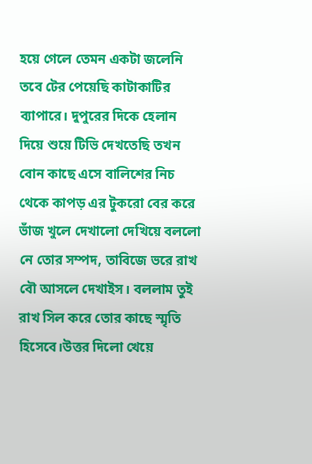হয়ে গেলে তেমন একটা জলেনি তবে টের পেয়েছি কাটাকাটির ব্যাপারে। দুপুরের দিকে হেলান দিয়ে শুয়ে টিভি দেখতেছি তখন বোন কাছে এসে বালিশের নিচ থেকে কাপড় এর টুকরো বের করে ভাঁজ খুলে দেখালো দেখিয়ে বললো নে তোর সম্পদ, তাবিজে ভরে রাখ বৌ আসলে দেখাইস। বললাম তুই রাখ সিল করে তোর কাছে স্মৃতি হিসেবে।উত্তর দিলো খেয়ে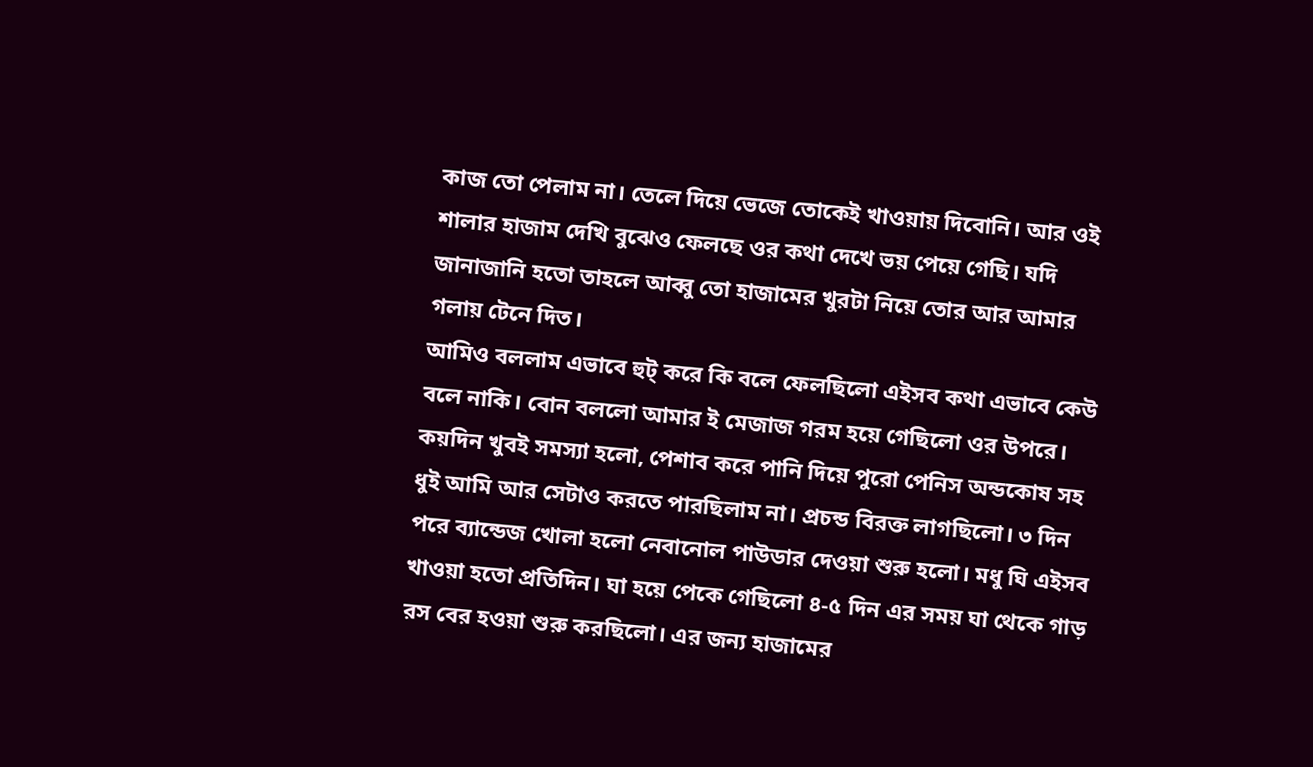কাজ তো পেলাম না। তেলে দিয়ে ভেজে তোকেই খাওয়ায় দিবোনি। আর ওই শালার হাজাম দেখি বুঝেও ফেলছে ওর কথা দেখে ভয় পেয়ে গেছি। যদি জানাজানি হতো তাহলে আব্বু তো হাজামের খুরটা নিয়ে তোর আর আমার গলায় টেনে দিত।
আমিও বললাম এভাবে হুট্ করে কি বলে ফেলছিলো এইসব কথা এভাবে কেউ বলে নাকি। বোন বললো আমার ই মেজাজ গরম হয়ে গেছিলো ওর উপরে। কয়দিন খুবই সমস্যা হলো, পেশাব করে পানি দিয়ে পুরো পেনিস অন্ডকোষ সহ ধুই আমি আর সেটাও করতে পারছিলাম না। প্রচন্ড বিরক্ত লাগছিলো। ৩ দিন পরে ব্যান্ডেজ খোলা হলো নেবানোল পাউডার দেওয়া শুরু হলো। মধু ঘি এইসব খাওয়া হতো প্রতিদিন। ঘা হয়ে পেকে গেছিলো ৪-৫ দিন এর সময় ঘা থেকে গাড় রস বের হওয়া শুরু করছিলো। এর জন্য হাজামের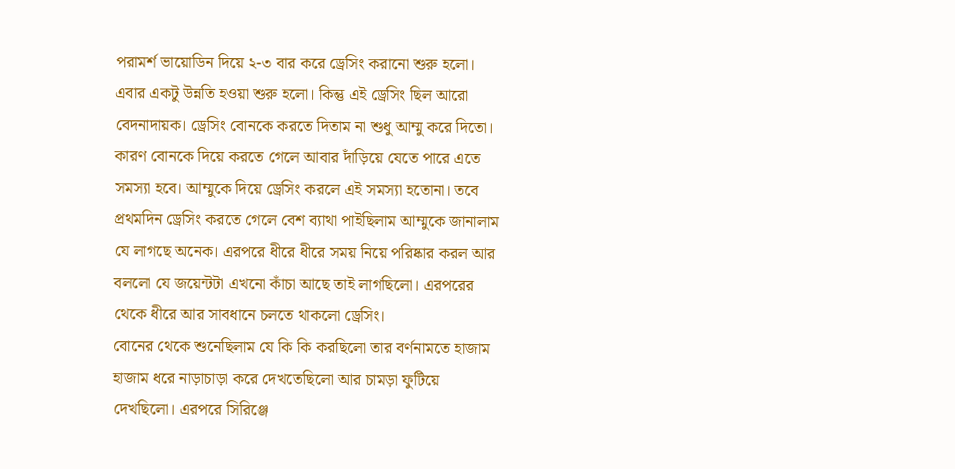পরামর্শ ভায়োডিন দিয়ে ২-৩ বার করে ড্রেসিং করানো শুরু হলো। এবার একটু উন্নতি হওয়া শুরু হলো। কিন্তু এই ড্রেসিং ছিল আরো বেদনাদায়ক। ড্রেসিং বোনকে করতে দিতাম না শুধু আম্মু করে দিতো। কারণ বোনকে দিয়ে করতে গেলে আবার দাঁড়িয়ে যেতে পারে এতে সমস্যা হবে। আম্মুকে দিয়ে ড্রেসিং করলে এই সমস্যা হতোনা। তবে প্রথমদিন ড্রেসিং করতে গেলে বেশ ব্যাথা পাইছিলাম আম্মুকে জানালাম যে লাগছে অনেক। এরপরে ধীরে ধীরে সময় নিয়ে পরিষ্কার করল আর বললো যে জয়েন্টটা এখনো কাঁচা আছে তাই লাগছিলো। এরপরের থেকে ধীরে আর সাবধানে চলতে থাকলো ড্রেসিং।
বোনের থেকে শুনেছিলাম যে কি কি করছিলো তার বর্ণনামতে হাজাম হাজাম ধরে নাড়াচাড়া করে দেখতেছিলো আর চামড়া ফুটিয়ে দেখছিলো। এরপরে সিরিঞ্জে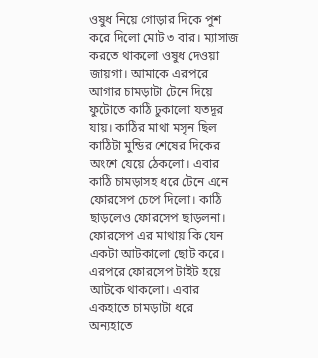ওষুধ নিয়ে গোড়ার দিকে পুশ করে দিলো মোট ৩ বার। ম্যাসাজ করতে থাকলো ওষুধ দেওয়া জায়গা। আমাকে এরপরে আগার চামড়াটা টেনে দিয়ে ফুটোতে কাঠি ঢুকালো যতদূর যায়। কাঠির মাথা মসৃন ছিল কাঠিটা মুন্ডির শেষের দিকের অংশে যেয়ে ঠেকলো। এবার কাঠি চামড়াসহ ধরে টেনে এনে ফোরসেপ চেপে দিলো। কাঠি ছাড়লেও ফোরসেপ ছাড়লনা। ফোরসেপ এর মাথায় কি যেন একটা আটকালো ছোট করে। এরপরে ফোরসেপ টাইট হয়ে আটকে থাকলো। এবার একহাতে চামড়াটা ধরে অন্যহাতে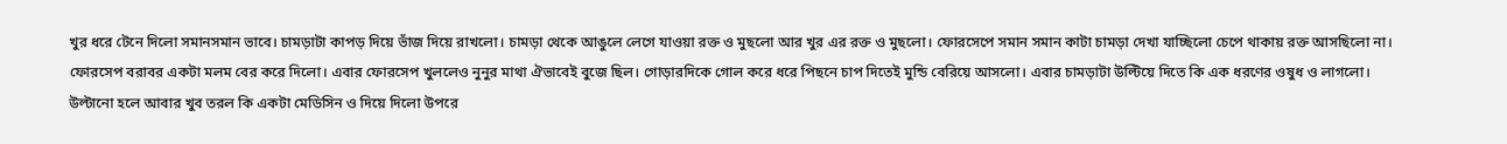খুর ধরে টেনে দিলো সমানসমান ভাবে। চামড়াটা কাপড় দিয়ে ভাঁজ দিয়ে রাখলো। চামড়া থেকে আঙুলে লেগে যাওয়া রক্ত ও মুছলো আর খুর এর রক্ত ও মুছলো। ফোরসেপে সমান সমান কাটা চামড়া দেখা যাচ্ছিলো চেপে থাকায় রক্ত আসছিলো না। ফোরসেপ বরাবর একটা মলম বের করে দিলো। এবার ফোরসেপ খুললেও নুনুর মাথা ঐভাবেই বুজে ছিল। গোড়ারদিকে গোল করে ধরে পিছনে চাপ দিতেই মুন্ডি বেরিয়ে আসলো। এবার চামড়াটা উল্টিয়ে দিতে কি এক ধরণের ওষুধ ও লাগলো। উল্টানো হলে আবার খুব তরল কি একটা মেডিসিন ও দিয়ে দিলো উপরে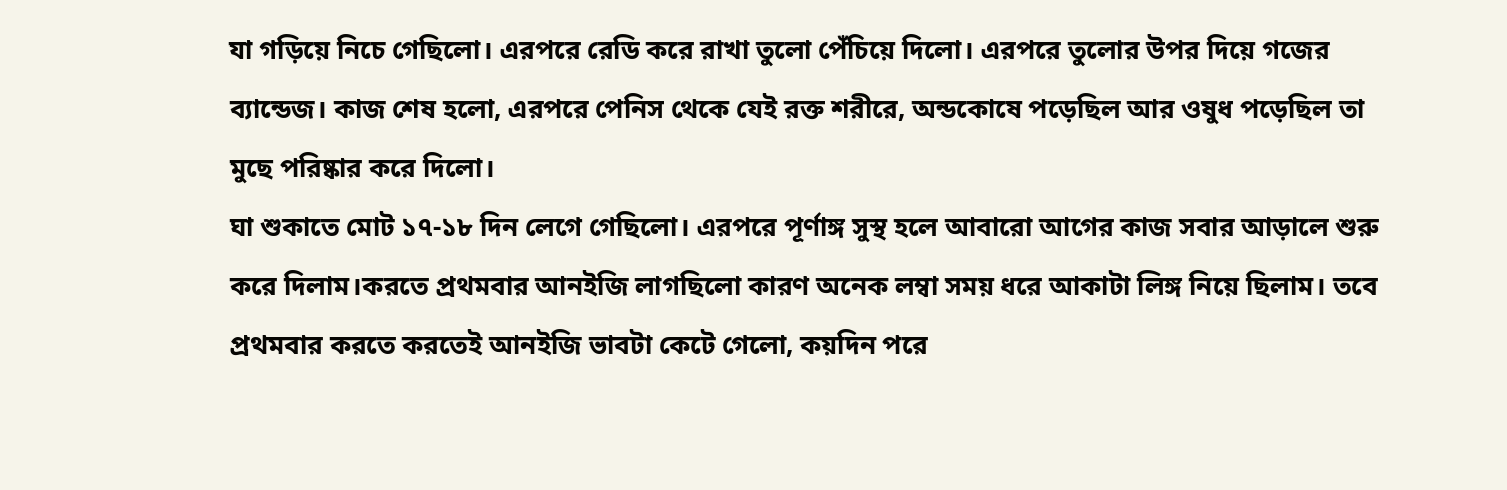যা গড়িয়ে নিচে গেছিলো। এরপরে রেডি করে রাখা তুলো পেঁচিয়ে দিলো। এরপরে তুলোর উপর দিয়ে গজের ব্যান্ডেজ। কাজ শেষ হলো, এরপরে পেনিস থেকে যেই রক্ত শরীরে, অন্ডকোষে পড়েছিল আর ওষুধ পড়েছিল তা মুছে পরিষ্কার করে দিলো।
ঘা শুকাতে মোট ১৭-১৮ দিন লেগে গেছিলো। এরপরে পূর্ণাঙ্গ সুস্থ হলে আবারো আগের কাজ সবার আড়ালে শুরু করে দিলাম।করতে প্রথমবার আনইজি লাগছিলো কারণ অনেক লম্বা সময় ধরে আকাটা লিঙ্গ নিয়ে ছিলাম। তবে প্রথমবার করতে করতেই আনইজি ভাবটা কেটে গেলো, কয়দিন পরে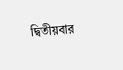দ্বিতীয়বার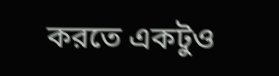করতে একটুও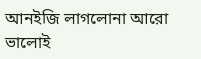আনইজি লাগলোনা আরো ভালোই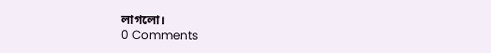লাগলো।
0 Comments